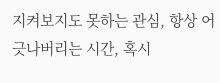지켜보지도 못하는 관심, 항상 어긋나버리는 시간, 혹시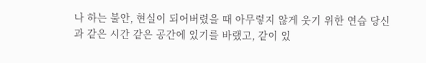나 하는 불안, 현실이 되어버렸을 때 아무렇지 않게 웃기 위한 연습 당신과 같은 시간 같은 공간에 있기를 바랬고, 같이 있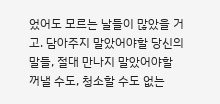었어도 모르는 날들이 많았을 거고. 담아주지 말았어야할 당신의 말들, 절대 만나지 말았어야할 꺼낼 수도, 청소할 수도 없는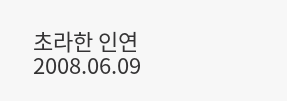초라한 인연 2008.06.09